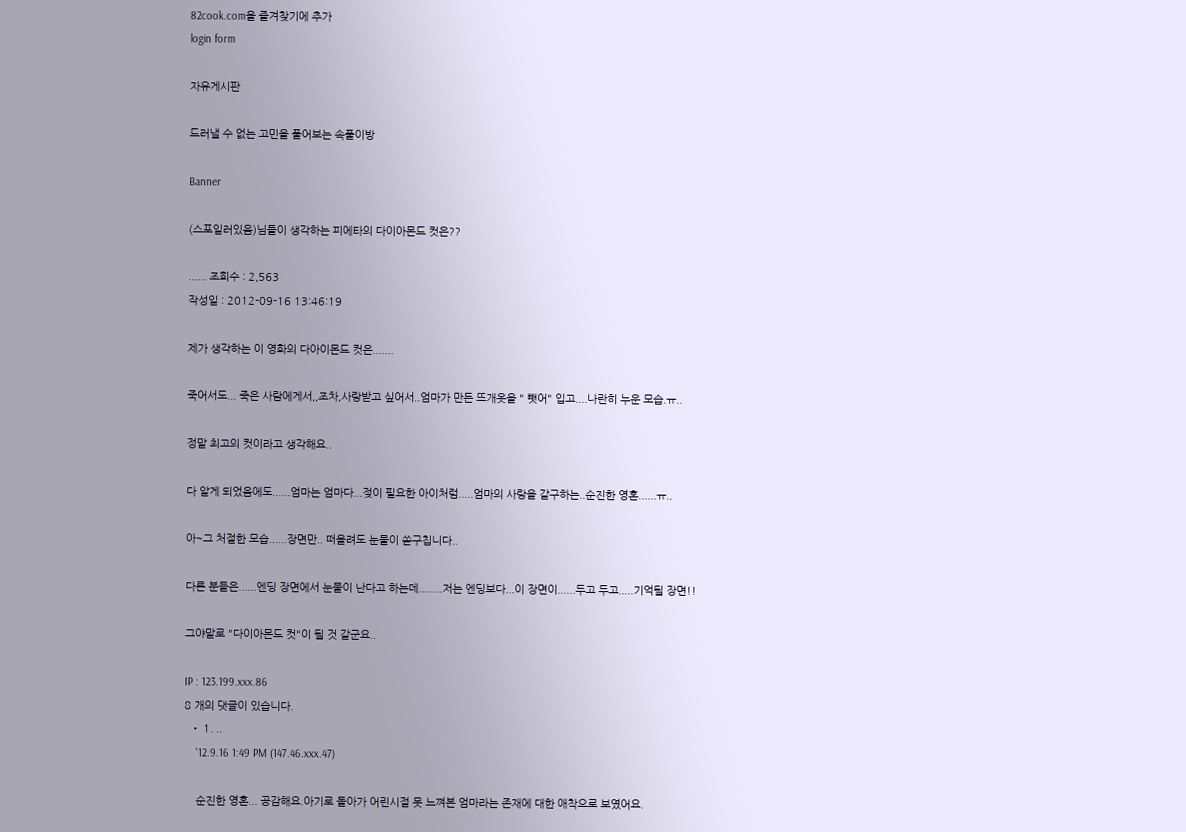82cook.com을 즐겨찾기에 추가
login form

자유게시판

드러낼 수 없는 고민을 풀어보는 속풀이방

Banner

(스포일러있음)님들이 생각하는 피에타의 다이아몬드 컷은??

...... 조회수 : 2,563
작성일 : 2012-09-16 13:46:19

제가 생각하는 이 영화의 다아이몬드 컷은.......

죽어서도... 죽은 사람에게서,,조차,사랑받고 싶어서..엄마가 만든 뜨개옷을 " 뺏어" 입고....나란히 누운 모습.ㅠ..

정말 최고의 컷이라고 생각해요..

다 알게 되었음에도......엄마는 엄마다...젖이 필요한 아이처럼.....엄마의 사랑을 갈구하는..순진한 영혼......ㅠ..

아~그 처절한 모습......장면만.. 떠올려도 눈물이 쏟구칩니다..

다른 분들은......엔딩 장면에서 눈물이 난다고 하는데........저는 엔딩보다...이 장면이......두고 두고.....기억될 장면!!

그야말로 "다이아몬드 컷"이 될 것 같군요..

IP : 123.199.xxx.86
8 개의 댓글이 있습니다.
  • 1. ..
    '12.9.16 1:49 PM (147.46.xxx.47)

    순진한 영혼... 공감해요.아기로 돌아가 어린시절 못 느껴본 엄마라는 존재에 대한 애착으로 보였어요.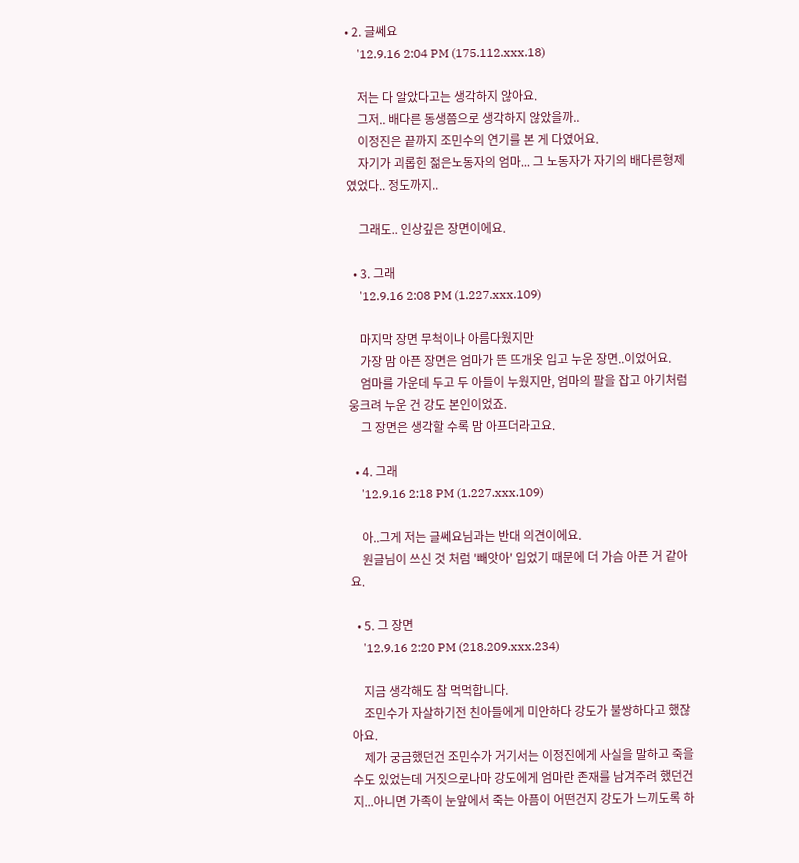• 2. 글쎄요
    '12.9.16 2:04 PM (175.112.xxx.18)

    저는 다 알았다고는 생각하지 않아요.
    그저.. 배다른 동생쯤으로 생각하지 않았을까..
    이정진은 끝까지 조민수의 연기를 본 게 다였어요.
    자기가 괴롭힌 젊은노동자의 엄마... 그 노동자가 자기의 배다른형제였었다.. 정도까지..

    그래도.. 인상깊은 장면이에요.

  • 3. 그래
    '12.9.16 2:08 PM (1.227.xxx.109)

    마지막 장면 무척이나 아름다웠지만
    가장 맘 아픈 장면은 엄마가 뜬 뜨개옷 입고 누운 장면..이었어요.
    엄마를 가운데 두고 두 아들이 누웠지만, 엄마의 팔을 잡고 아기처럼 웅크려 누운 건 강도 본인이었죠.
    그 장면은 생각할 수록 맘 아프더라고요.

  • 4. 그래
    '12.9.16 2:18 PM (1.227.xxx.109)

    아..그게 저는 글쎄요님과는 반대 의견이에요.
    원글님이 쓰신 것 처럼 '빼앗아' 입었기 때문에 더 가슴 아픈 거 같아요.

  • 5. 그 장면
    '12.9.16 2:20 PM (218.209.xxx.234)

    지금 생각해도 참 먹먹합니다.
    조민수가 자살하기전 친아들에게 미안하다 강도가 불쌍하다고 했잖아요.
    제가 궁금했던건 조민수가 거기서는 이정진에게 사실을 말하고 죽을수도 있었는데 거짓으로나마 강도에게 엄마란 존재를 남겨주려 했던건지...아니면 가족이 눈앞에서 죽는 아픔이 어떤건지 강도가 느끼도록 하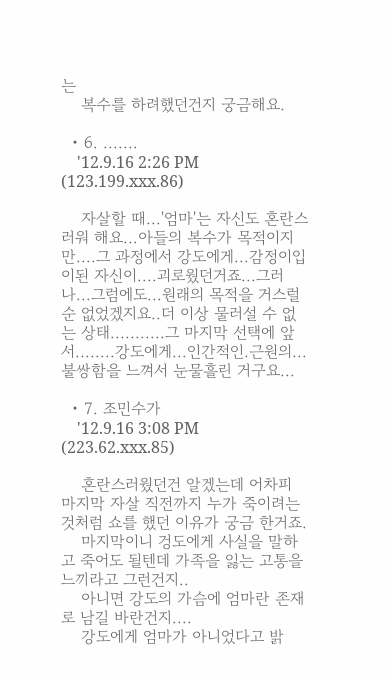는
    복수를 하려했던건지 궁금해요.

  • 6. .......
    '12.9.16 2:26 PM (123.199.xxx.86)

    자살할 때...'엄마'는 자신도 혼란스러워 해요...아들의 복수가 목적이지만....그 과정에서 강도에게...감정이입이된 자신이....괴로웠던거죠...그러나...그럼에도...원래의 목적을 거스럴순 없었겠지요..더 이상 물러설 수 없는 상태...........그 마지막 선택에 앞서........강도에게...인간적인.근원의...불쌍함을 느껴서 눈물흘린 거구요...

  • 7. 조민수가
    '12.9.16 3:08 PM (223.62.xxx.85)

    혼란스러웠던건 알겠는데 어차피 마지막 자살 직전까지 누가 죽이려는 것처럼 쇼를 했던 이유가 궁금 한거죠.
    마지막이니 겅도에게 사실을 말하고 죽어도 될텐데 가족을 잃는 고통을 느끼라고 그런건지..
    아니면 강도의 가슴에 엄마란 존재로 남길 바란건지....
    강도에게 엄마가 아니었다고 밝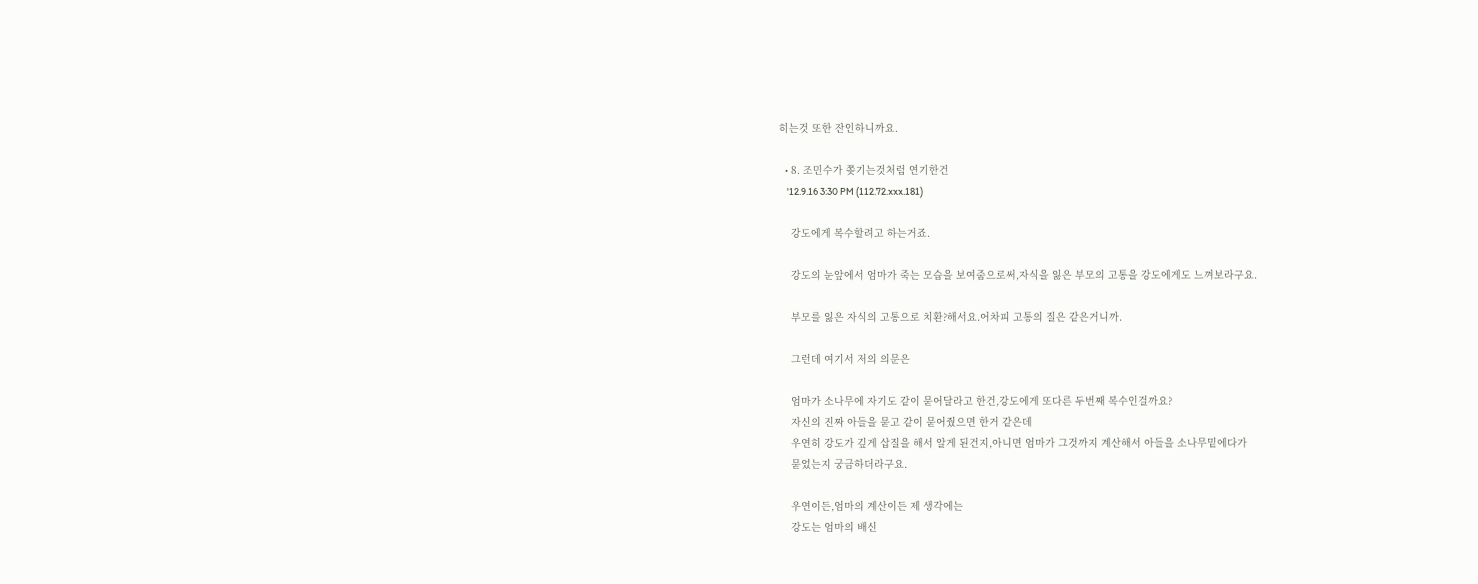히는것 또한 잔인하니까요.

  • 8. 조민수가 쫒기는것처럼 연기한건
    '12.9.16 3:30 PM (112.72.xxx.181)

    강도에게 복수할려고 하는거죠.

    강도의 눈앞에서 엄마가 죽는 모습을 보여줌으로써,자식을 잃은 부모의 고통을 강도에게도 느껴보라구요.

    부모를 잃은 자식의 고통으로 치환?해서요.어차피 고통의 질은 같은거니까.

    그런데 여기서 저의 의문은

    엄마가 소나무에 자기도 같이 묻어달라고 한건,강도에게 또다른 두번째 복수인걸까요?
    자신의 진짜 아들을 묻고 같이 묻어줬으면 한거 같은데
    우연히 강도가 깊게 삽질을 해서 알게 된건지,아니면 엄마가 그것까지 계산해서 아들을 소나무밑에다가
    묻었는지 궁금하더라구요.

    우연이든,엄마의 계산이든 제 생각에는
    강도는 엄마의 배신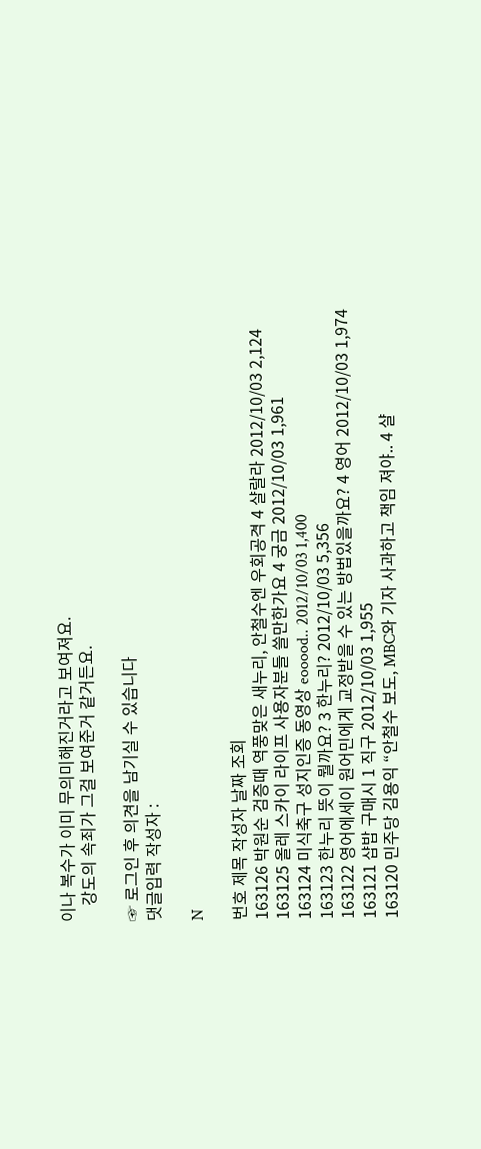이나 복수가 이미 무의미해진거라고 보여져요.
    강도의 속죄가 그걸 보여준거 같거든요.

☞ 로그인 후 의견을 남기실 수 있습니다
댓글입력 작성자 :

N

번호 제목 작성자 날짜 조회
163126 박원순 검증때 역풍맞은 새누리, 안철수엔 우회공격 4 샬랄라 2012/10/03 2,124
163125 올레 스카이 라이프 사용자분들 쓸만한가요 4 궁금 2012/10/03 1,961
163124 미식축구 성지인증 동영상 eooood.. 2012/10/03 1,400
163123 한누리 뜻이 뭘까요? 3 한누리? 2012/10/03 5,356
163122 영어에세이 원어민에게 교정받을 수 있는 방법있을까요? 4 영어 2012/10/03 1,974
163121 샵밥 구매시 1 직구 2012/10/03 1,955
163120 민주당 김용익 “안철수 보도, MBC와 기자 사과하고 책임 져야.. 4 샬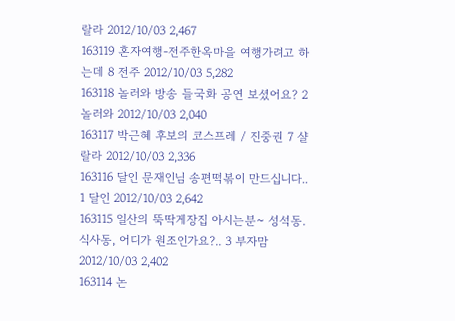랄라 2012/10/03 2,467
163119 혼자여행-전주한옥마을 여행가려고 하는데 8 전주 2012/10/03 5,282
163118 놀러와 방송 들국화 공연 보셨어요? 2 놀러와 2012/10/03 2,040
163117 박근혜 후보의 코스프레 / 진중권 7 샬랄라 2012/10/03 2,336
163116 달인 문재인님 송편떡볶이 만드십니다.. 1 달인 2012/10/03 2,642
163115 일산의 뚝딱게장집 아시는분~ 성석동.식사동, 어디가 원조인가요?.. 3 부자맘 2012/10/03 2,402
163114 논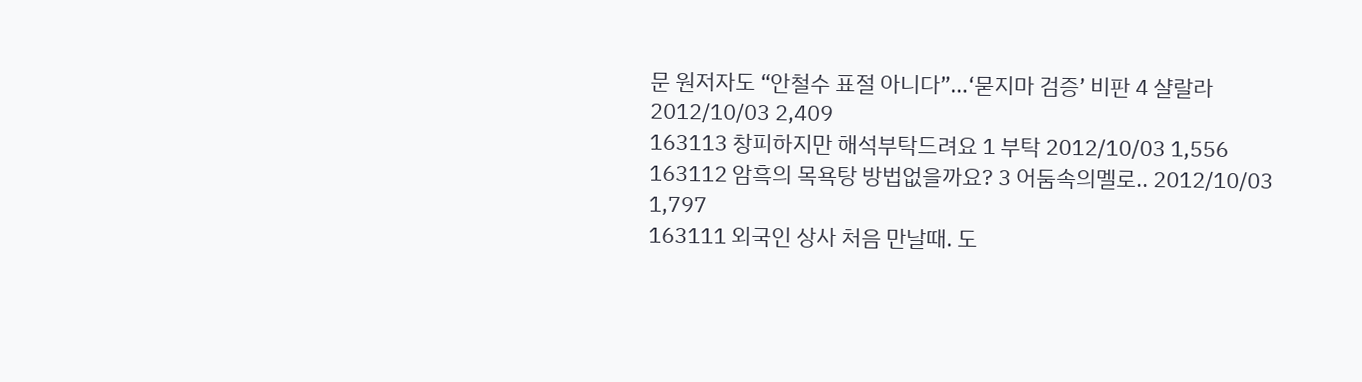문 원저자도 “안철수 표절 아니다”…‘묻지마 검증’ 비판 4 샬랄라 2012/10/03 2,409
163113 창피하지만 해석부탁드려요 1 부탁 2012/10/03 1,556
163112 암흑의 목욕탕 방법없을까요? 3 어둠속의멜로.. 2012/10/03 1,797
163111 외국인 상사 처음 만날때. 도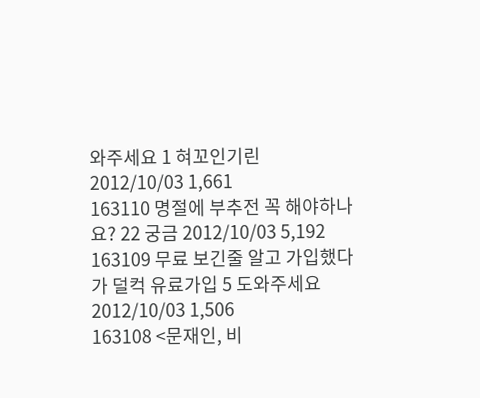와주세요 1 혀꼬인기린 2012/10/03 1,661
163110 명절에 부추전 꼭 해야하나요? 22 궁금 2012/10/03 5,192
163109 무료 보긴줄 알고 가입했다가 덜컥 유료가입 5 도와주세요 2012/10/03 1,506
163108 <문재인, 비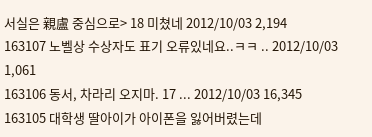서실은 親盧 중심으로> 18 미쳤네 2012/10/03 2,194
163107 노벨상 수상자도 표기 오류있네요..ㅋㅋ .. 2012/10/03 1,061
163106 동서, 차라리 오지마. 17 ... 2012/10/03 16,345
163105 대학생 딸아이가 아이폰을 잃어버렸는데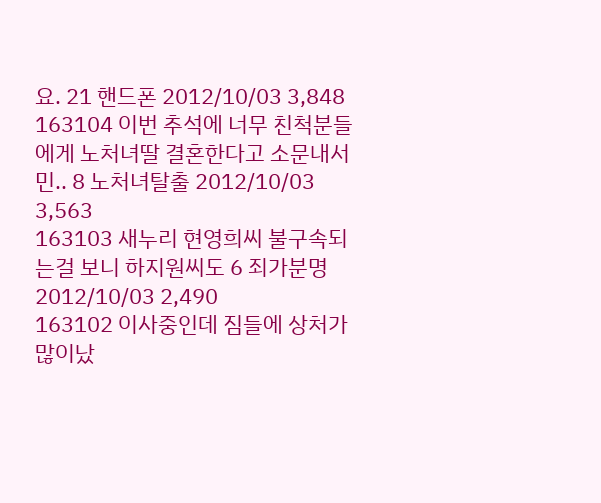요. 21 핸드폰 2012/10/03 3,848
163104 이번 추석에 너무 친척분들에게 노처녀딸 결혼한다고 소문내서 민.. 8 노처녀탈출 2012/10/03 3,563
163103 새누리 현영희씨 불구속되는걸 보니 하지원씨도 6 죄가분명 2012/10/03 2,490
163102 이사중인데 짐들에 상처가 많이났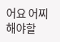어요 어찌해야할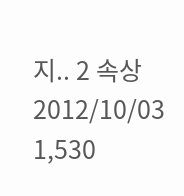지.. 2 속상 2012/10/03 1,530